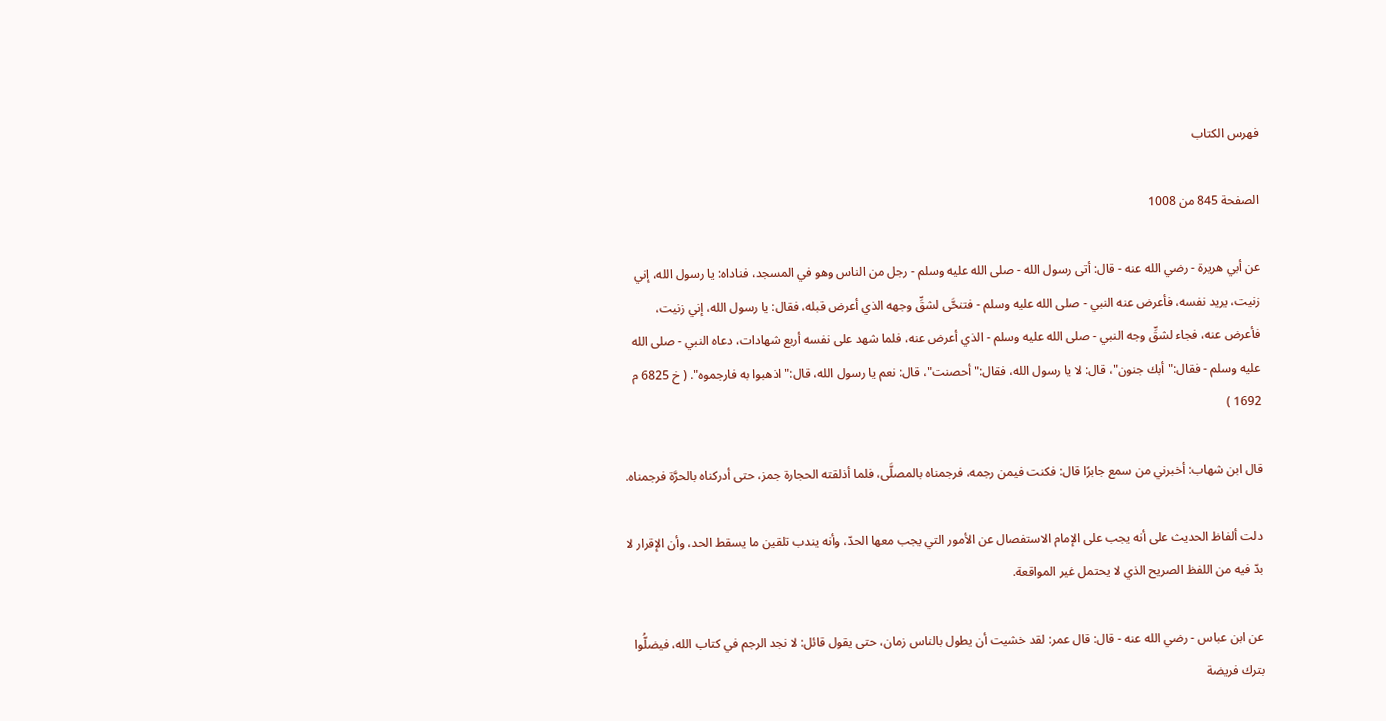فهرس الكتاب

الصفحة 845 من 1008

عن أبي هريرة - رضي الله عنه - قال: أتى رسول الله - صلى الله عليه وسلم - رجل من الناس وهو في المسجد، فناداه: يا رسول الله، إني زنيت، يريد نفسه، فأعرض عنه النبي - صلى الله عليه وسلم - فتنحَّى لشقِّ وجهه الذي أعرض قبله، فقال: يا رسول الله، إني زنيت، فأعرض عنه، فجاء لشقِّ وجه النبي - صلى الله عليه وسلم - الذي أعرض عنه، فلما شهد على نفسه أربع شهادات، دعاه النبي - صلى الله عليه وسلم - فقال:"أبك جنون"، قال: لا يا رسول الله، فقال:"أحصنت"، قال: نعم يا رسول الله، قال:"اذهبوا به فارجموه". ( خ 6825 م 1692 )

قال ابن شهاب: أخبرني من سمع جابرًا قال: فكنت فيمن رجمه، فرجمناه بالمصلَّى، فلما أذلقته الحجارة جمز، حتى أدركناه بالحرَّة فرجمناه.

دلت ألفاظ الحديث على أنه يجب على الإمام الاستفصال عن الأمور التي يجب معها الحدّ، وأنه يندب تلقين ما يسقط الحد، وأن الإقرار لا بدّ فيه من اللفظ الصريح الذي لا يحتمل غير المواقعة.

عن ابن عباس - رضي الله عنه - قال: قال عمر: لقد خشيت أن يطول بالناس زمان، حتى يقول قائل: لا نجد الرجم في كتاب الله، فيضلُّوا بترك فريضة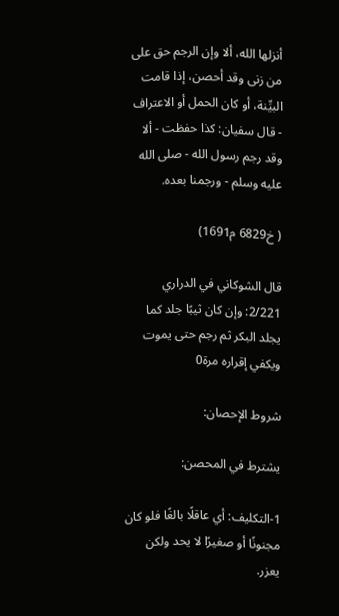أنزلها الله، ألا وإن الرجم حق على من زنى وقد أحصن، إذا قامت البيِّنة، أو كان الحمل أو الاعتراف - قال سفيان: كذا حفظت - ألا وقد رجم رسول الله - صلى الله عليه وسلم - ورجمنا بعده.

( خ6829 م1691)

قال الشوكاني في الدراري 2/221: وإن كان ثيبًا جلد كما يجلد البكر ثم رجم حتى يموت ويكفي إقراره مرة0

شروط الإحصان:

يشترط في المحصن:

1-التكليف: أي عاقلًا بالغًا فلو كان مجنونًا أو صغيرًا لا يحد ولكن يعزر.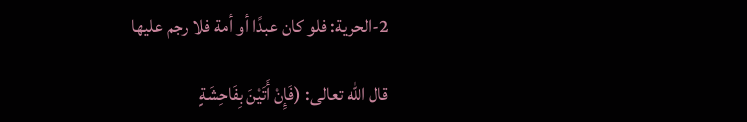2-الحرية: فلو كان عبدًا أو أمة فلا رجم عليها

قال الله تعالى: (فَإِنْ أَتَيْنَ بِفَاحِشَةٍ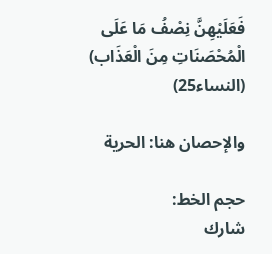فَعَلَيْهِنَّ نِصْفُ مَا عَلَى الْمُحْصَنَاتِ مِنَ الْعَذَاب) (النساء25)

والإحصان هنا: الحرية

حجم الخط:
شارك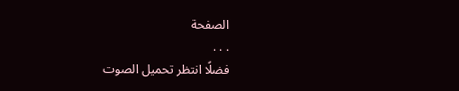الصفحة
. . .
فضلًا انتظر تحميل الصوت